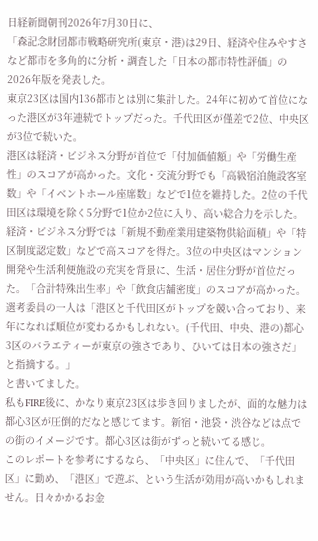日経新聞朝刊2026年7月30日に、
「森記念財団都市戦略研究所(東京・港)は29日、経済や住みやすさなど都市を多角的に分析・調査した「日本の都市特性評価」の2026年版を発表した。
東京23区は国内136都市とは別に集計した。24年に初めて首位になった港区が3年連続でトップだった。千代田区が僅差で2位、中央区が3位で続いた。
港区は経済・ビジネス分野が首位で「付加価値額」や「労働生産性」のスコアが高かった。文化・交流分野でも「高級宿泊施設客室数」や「イベントホール座席数」などで1位を維持した。2位の千代田区は環境を除く5分野で1位か2位に入り、高い総合力を示した。経済・ビジネス分野では「新規不動産業用建築物供給面積」や「特区制度認定数」などで高スコアを得た。3位の中央区はマンション開発や生活利便施設の充実を背景に、生活・居住分野が首位だった。「合計特殊出生率」や「飲食店舗密度」のスコアが高かった。
選考委員の一人は「港区と千代田区がトップを競い合っており、来年になれば順位が変わるかもしれない。(千代田、中央、港の)都心3区のバラエティーが東京の強さであり、ひいては日本の強さだ」と指摘する。」
と書いてました。
私もFIRE後に、かなり東京23区は歩き回りましたが、面的な魅力は都心3区が圧倒的だなと感じてます。新宿・池袋・渋谷などは点での街のイメージです。都心3区は街がずっと続いてる感じ。
このレポートを参考にするなら、「中央区」に住んで、「千代田区」に勤め、「港区」で遊ぶ、という生活が効用が高いかもしれません。日々かかるお金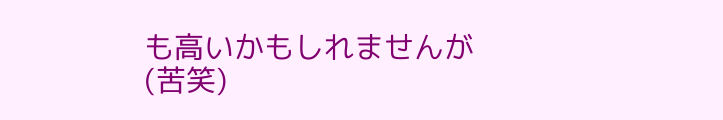も高いかもしれませんが(苦笑)